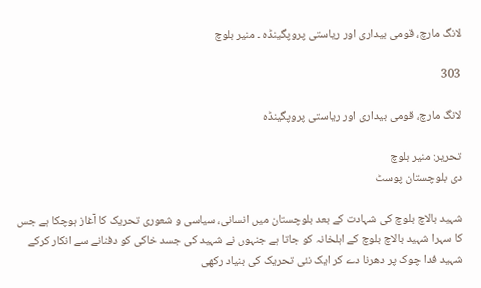لانگ مارچ، قومی بیداری اور ریاستی پروپگینڈہ ۔ منیر بلوچ

303

لانگ مارچ، قومی بیداری اور ریاستی پروپگینڈہ

تحریر: منیر بلوچ
دی بلوچستان پوسٹ

شہید بالاچ بلوچ کی شہادت کے بعد بلوچستان میں انسانی، سیاسی و شعوری تحریک کا آغاز ہوچکا ہے جس کا سہرا شہید بالاچ بلوچ کے اہلخانہ کو جاتا ہے جنہوں نے شہید کی جسد خاکی کو دفنانے سے انکار کرکے شہید فدا چوک پر دھرنا دے کر ایک نئی تحریک کی بنیاد رکھی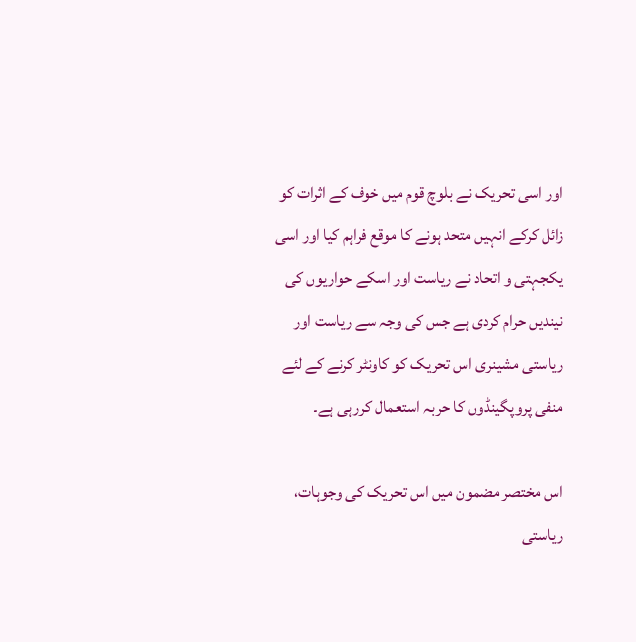اور اسی تحریک نے بلوچ قوم میں خوف کے اثرات کو زائل کرکے انہیں متحد ہونے کا موقع فراہم کیا اور اسی یکجہتی و اتحاد نے ریاست اور اسکے حواریوں کی نیندیں حرام کردی ہے جس کی وجہ سے ریاست اور ریاستی مشینری اس تحریک کو کاونٹر کرنے کے لئے منفی پروپگینڈوں کا حربہ استعمال کررہی ہے۔

اس مختصر مضمون میں اس تحریک کی وجوہات، ریاستی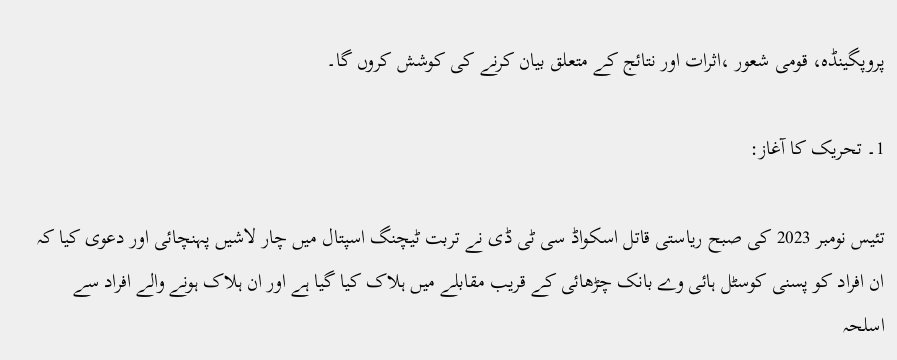پروپگینڈہ، قومی شعور ،اثرات اور نتائج کے متعلق بیان کرنے کی کوشش کروں گا۔

1۔ تحریک کا آغاز:

تئیس نومبر 2023 کی صبح ریاستی قاتل اسکواڈ سی ٹی ڈی نے تربت ٹیچنگ اسپتال میں چار لاشیں پہنچائی اور دعوی کیا کہ ان افراد کو پسنی کوسٹل ہائی وے بانک چڑھائی کے قریب مقابلے میں ہلاک کیا گیا ہے اور ان ہلاک ہونے والے افراد سے اسلحہ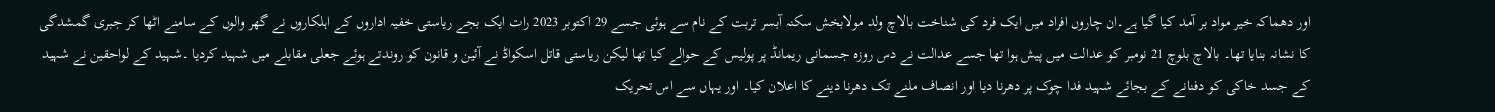اور دھماکہ خیر مواد بر آمد کیا گیا ہے۔ان چاروں افراد میں ایک فرد کی شناخت بالاچ ولد مولابخش سکنہ آبسر تربت کے نام سے ہوئی جسے 29 اکتوبر 2023 رات ایک بجے ریاستی خفیہ اداروں کے اہلکاروں نے گھر والوں کے سامنے اٹھا کر جبری گمشدگی کا نشانہ بنایا تھا۔ بالاچ بلوچ 21 نومبر کو عدالت میں پیش ہوا تھا جسے عدالت نے دس روزہ جسمانی ریمانڈ پر پولیس کے حوالے کیا تھا لیکن ریاستی قاتل اسکواڈ نے آئین و قانون کو روندتے ہوئے جعلی مقابلے میں شہید کردیا ۔شہید کے لواحقین نے شہید کے جسد خاکی کو دفنانے کے بجائے شہید فدا چوک پر دھرنا دیا اور انصاف ملنے تک دھرنا دینے کا اعلان کیا۔ اور یہاں سے اس تحریک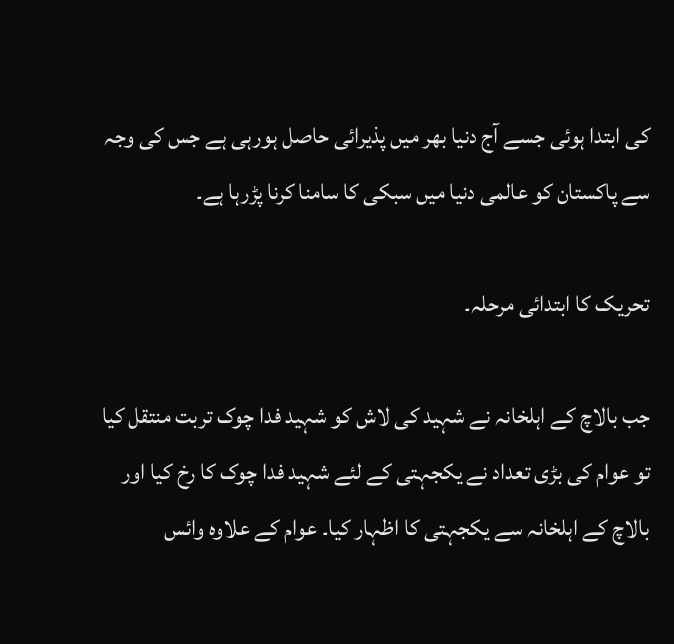کی ابتدا ہوئی جسے آج دنیا بھر میں پذیرائی حاصل ہورہی ہے جس کی وجہ سے پاکستان کو عالمی دنیا میں سبکی کا سامنا کرنا پڑرہا ہے۔

تحریک کا ابتدائی مرحلہ۔

جب بالاچ کے اہلخانہ نے شہید کی لاش کو شہید فدا چوک تربت منتقل کیا تو عوام کی بڑی تعداد نے یکجہتی کے لئے شہید فدا چوک کا رخ کیا اور بالاچ کے اہلخانہ سے یکجہتی کا اظہار کیا۔ عوام کے علاوہ وائس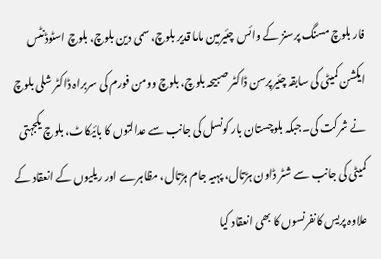فار بلوچ مسنگ پرسنز کے وائس چئیرمین ماما قدیر بلوچ، سمی دین بلوچ، بلوچ اسٹوڈنٹس ایکشن کمیٹی کی سابقہ چئیرپرسن ڈاکٹر صبیحہ بلوچ، بلوچ وومن فورم کی سربراہ ڈاکٹر شلی بلوچ نے شرکت کی۔جبکہ بلوچستان بار کونسل کی جانب سے عدالتوں کا بائیکاٹ، بلوچ یکجہتی کمیٹی کی جانب سے شٹر ڈاون ہڑتال، پہیہ جام ہڑتال، مظاہرے اور ریلیوں کے انعقاد کے علاوہ پریس کانفرنسوں کا بھی انعقاد کیا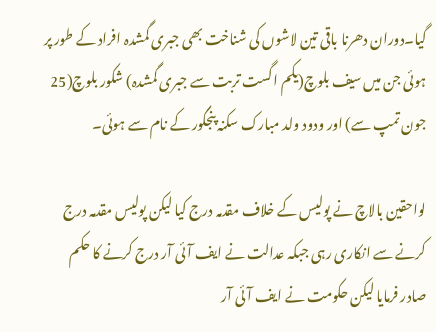گیا۔دوران دھرنا باقی تین لاشوں کی شناخت بھی جبری گمشدہ افراد کے طور پر ہوئی جن میں سیف بلوچ(یکم اگست تربت سے جبری گمشدہ) شکور بلوچ(25 جون تمپ سے) اور ودود ولد مبارک سکنہ پنجگور کے نام سے ہوئی۔

لواحقین بالاچ نے پولیس کے خلاف مقدمہ درج کیا لیکن پولیس مقدمہ درج کرنے سے انکاری رہی جبکہ عدالت نے ایف آئی آر درج کرنے کا حکم صادر فرمایا لیکن حکومت نے ایف آئی آر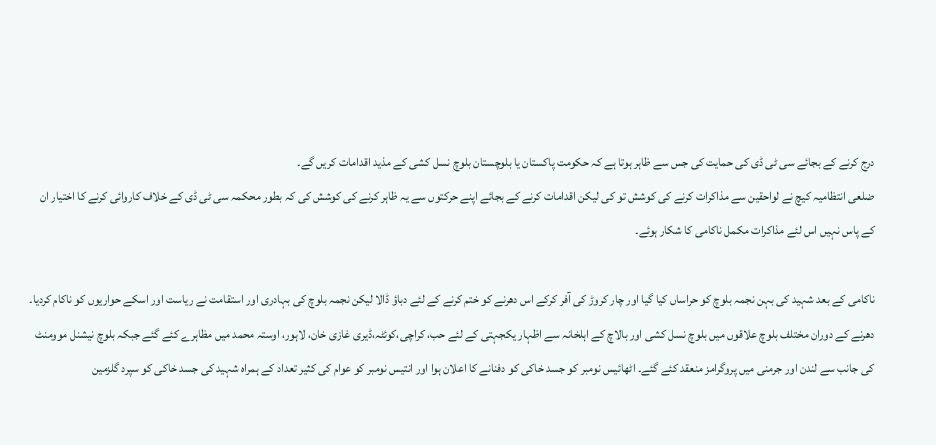درج کرنے کے بجائے سی ٹی ڈی کی حمایت کی جس سے ظاہر ہوتا ہے کہ حکومت پاکستان یا بلوچستان بلوچ نسل کشی کے مذید اقدامات کریں گے۔
ضلعی انتظامیہ کیچ نے لواحقین سے مذاکرات کرنے کی کوشش تو کی لیکن اقدامات کرنے کے بجائے اپنے حرکتوں سے یہ ظاہر کرنے کی کوشش کی کہ بطور محکمہ سی ٹی ڈی کے خلاف کاروائی کرنے کا اختیار ان کے پاس نہیں اس لئے مذاکرات مکمل ناکامی کا شکار ہوئے۔

ناکامی کے بعد شہید کی بہن نجمہ بلوچ کو حراساں کیا گیا اور چار کروڑ کی آفر کرکے اس دھرنے کو ختم کرنے کے لئے دباؤ ڈالا لیکن نجمہ بلوچ کی بہادری اور استقامت نے ریاست اور اسکے حواریوں کو ناکام کردیا۔ دھرنے کے دوران مختلف بلوچ علاقوں میں بلوچ نسل کشی اور بالاچ کے اہلخانہ سے اظہار یکجہتی کے لئے حب، کراچی،کوئٹہ،ڈیری غازی خان، لاہور، اوستہ محمد میں مظاہرے کئے گئے جبکہ بلوچ نیشنل موومنٹ کی جانب سے لندن اور جرمنی میں پروگرامز منعقد کئے گئے۔ اٹھائیس نومبر کو جسد خاکی کو دفنانے کا اعلان ہوا اور انتیس نومبر کو عوام کی کثیر تعداد کے ہمراہ شہید کی جسد خاکی کو سپرد گلزمین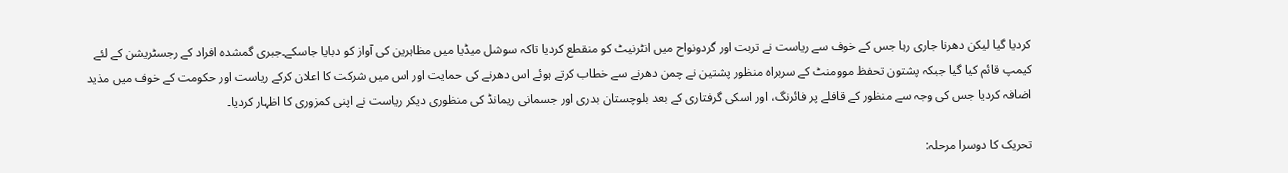کردیا گیا لیکن دھرنا جاری رہا جس کے خوف سے ریاست نے تربت اور گردونواح میں انٹرنیٹ کو منقطع کردیا تاکہ سوشل میڈیا میں مظاہرین کی آواز کو دبایا جاسکے۔جبری گمشدہ افراد کے رجسٹریشن کے لئے کیمپ قائم کیا گیا جبکہ پشتون تحفظ موومنٹ کے سربراہ منظور پشتین نے چمن دھرنے سے خطاب کرتے ہوئے اس دھرنے کی حمایت اور اس میں شرکت کا اعلان کرکے ریاست اور حکومت کے خوف میں مذید اضافہ کردیا جس کی وجہ سے منظور کے قافلے پر فائرنگ، اور اسکی گرفتاری کے بعد بلوچستان بدری اور جسمانی ریمانڈ کی منظوری دیکر ریاست نے اپنی کمزوری کا اظہار کردیا۔

تحریک کا دوسرا مرحلہ: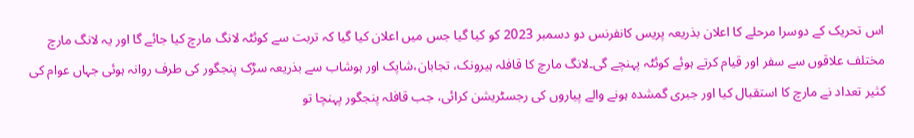اس تحریک کے دوسرا مرحلے کا اعلان بذریعہ پریس کانفرنس دو دسمبر 2023 کو کیا گیا جس میں اعلان کیا گیا کہ تربت سے کوئٹہ لانگ مارچ کیا جائے گا اور یہ لانگ مارچ مختلف علاقوں سے سفر اور قیام کرتے ہوئے کوئٹہ پہنچے گی۔لانگ مارچ کا قافلہ ہیرونک، تجابان،شاپک اور ہوشاب سے بذریعہ سڑک پنجگور کی طرف روانہ ہوئی جہاں عوام کی کثیر تعداد نے مارچ کا استقبال کیا اور جبری گمشدہ ہونے والے پیاروں کی رجسٹریشن کرائی، جب قافلہ پنجگور پہنچا تو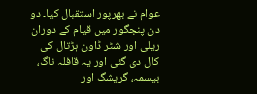عوام نے بھرپور استقبال کیا۔ دو دن پنجگور میں قیام کے دوران ریلی اور شٹر ڈاون ہڑتال کی کال دی گئی اور یہ قافلہ ناگ، بیسمہ، گریشگ اور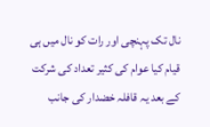نال تک پہنچی اور رات کو نال میں ہی قیام کیا عوام کی کثیر تعداد کی شرکت کے بعد یہ قافلہ خضدار کی جانب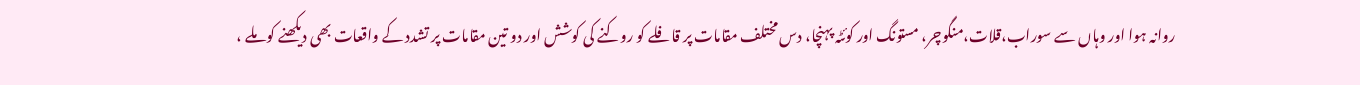روانہ ہوا اور وہاں سے سوراب،قلات،منگوچر، مستونگ اور کوئٹہ پہنچا، دس مختلف مقامات پر قافلے کو روکنے کی کوشش اور دو تین مقامات پر تشدد کے واقعات بھی دیکھنے کو ملے ،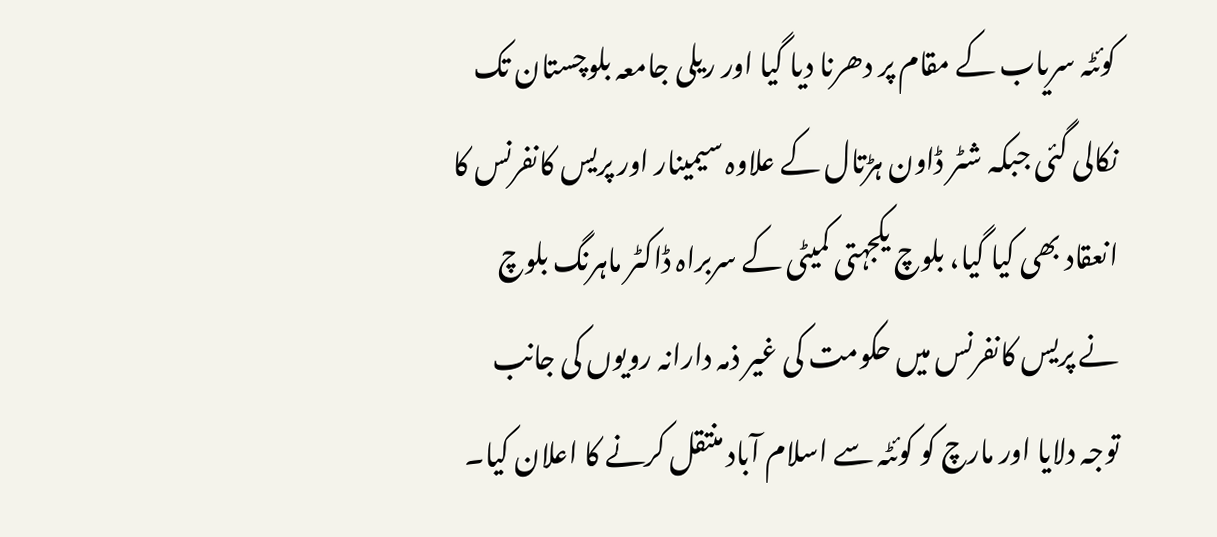کوئٹہ سریاب کے مقام پر دھرنا دیا گیا اور ریلی جامعہ بلوچستان تک نکالی گئی جبکہ شٹر ڈاون ہڑتال کے علاوہ سیمینار اور پریس کانفرنس کا انعقاد بھی کیا گیا، بلوچ یکجہتی کمیٹی کے سربراہ ڈاکٹر ماہرنگ بلوچ نے پریس کانفرنس میں حکومت کی غیر ذمہ دارانہ رویوں کی جانب توجہ دلایا اور مارچ کو کوئٹہ سے اسلام آباد منتقل کرنے کا اعلان کیا۔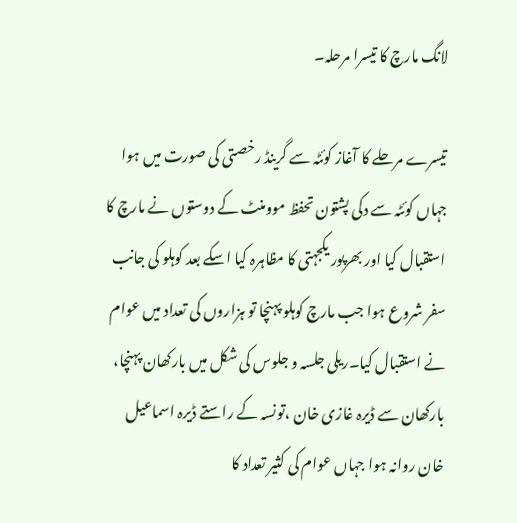لانگ مارچ کا تیسرا مرحلہ۔

تیسرے مرحلے کا آغاز کوئٹہ سے گرینڈ رخصتی کی صورت میں ہوا جہاں کوئٹہ سے دکی پشتون تحفظ موومنٹ کے دوستوں نے مارچ کا استقبال کیا اور بھرپور یکجہتی کا مظاہرہ کیا اسکے بعد کوہلو کی جانب سفر شروع ہوا جب مارچ کوہلو پہنچا تو ہزاروں کی تعداد میں عوام نے استقبال کیا۔ریلی جلسہ و جلوس کی شکل میں بارکھان پہنچا، بارکھان سے ڈیرہ غازی خان ،تونسہ کے راستے ڈیرہ اسماعیل خان روانہ ہوا جہاں عوام کی کثیر تعداد کا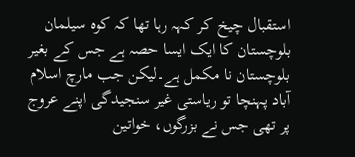استقبال چیخ کر کہہ رہا تھا کہ کوہ سیلمان بلوچستان کا ایک ایسا حصہ ہے جس کے بغیر بلوچستان نا مکمل ہے۔لیکن جب مارچ اسلام آباد پہنچا تو ریاستی غیر سنجیدگی اپنے عروج پر تھی جس نے بزرگوں، خواتین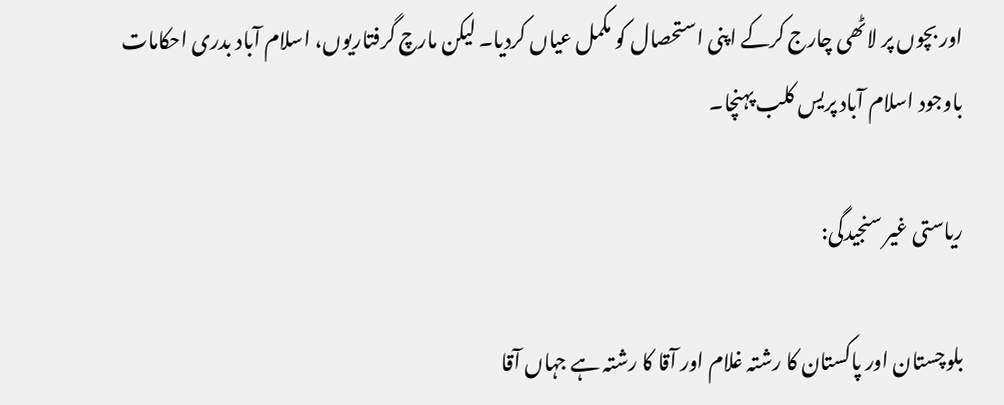اور بچوں پر لاٹھی چارج کرکے اپنی استحصال کو مکمل عیاں کردیا۔ لیکن مارچ گرفتاریوں، اسلام آباد بدری احکامات باوجود اسلام آباد پریس کلب پہنچا۔

ریاستی غیر سنجیدگی:

بلوچستان اور پاکستان کا رشتہ غلام اور آقا کا رشتہ ہے جہاں آقا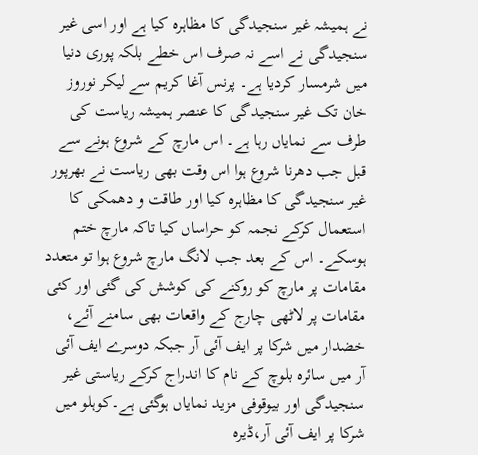نے ہمیشہ غیر سنجیدگی کا مظاہرہ کیا ہے اور اسی غیر سنجیدگی نے اسے نہ صرف اس خطے بلکہ پوری دنیا میں شرمسار کردیا ہے۔ پرنس آغا کریم سے لیکر نوروز خان تک غیر سنجیدگی کا عنصر ہمیشہ ریاست کی طرف سے نمایاں رہا ہے۔ اس مارچ کے شروع ہونے سے قبل جب دھرنا شروع ہوا اس وقت بھی ریاست نے بھرپور غیر سنجیدگی کا مظاہرہ کیا اور طاقت و دھمکی کا استعمال کرکے نجمہ کو حراساں کیا تاکہ مارچ ختم ہوسکے۔ اس کے بعد جب لانگ مارچ شروع ہوا تو متعدد مقامات پر مارچ کو روکنے کی کوشش کی گئی اور کئی مقامات پر لاٹھی چارج کے واقعات بھی سامنے آئے، خضدار میں شرکا پر ایف آئی آر جبکہ دوسرے ایف آئی آر میں سائرہ بلوچ کے نام کا اندراج کرکے ریاستی غیر سنجیدگی اور بیوقوفی مزید نمایاں ہوگئی ہے۔کوہلو میں شرکا پر ایف آئی آر،ڈیرہ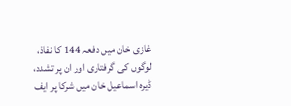غازی خان میں دفعہ 144 کا نفاذ، لوگوں کی گرفتاری اور ان پر تشدد، ڈیرہ اسماعیل خان میں شرکا پر ایف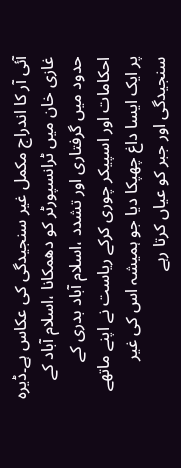آئی آر کا اندراج مکمل غیر سنجیدگی کی عکاس ہے۔ڈیرہ غازی خان میں ٹرانسپورٹر کو دھمکانا ،اسلام آباد کے حدود میں گرفتاری اور تشدد ،اسلام آباد بدری کے احکامات اور اسپیکر چوری کرکے ریاست نے اپنے ماتھے پر ایک ایسا داغ چھپکا دیا جو ہمیشہ اس کی غیر سنجیدگی اور جبر کو عیاں کرتا رہے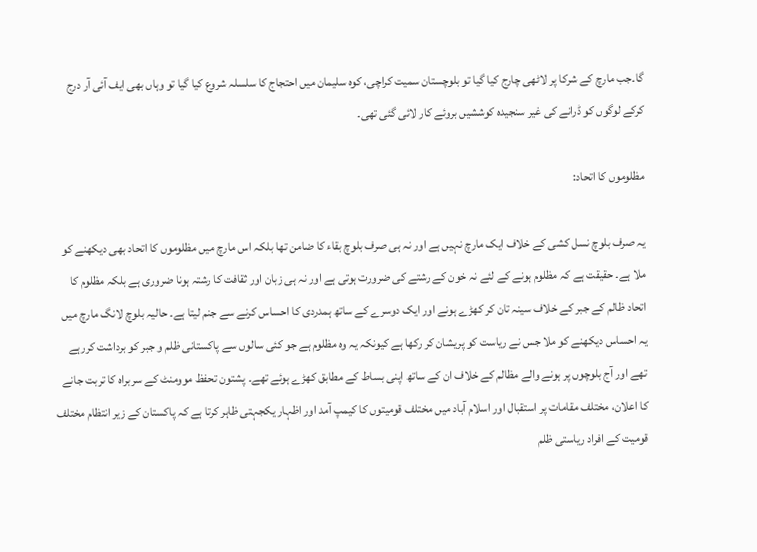گا۔جب مارچ کے شرکا پر لاٹھی چارج کیا گیا تو بلوچستان سمیت کراچی، کوہ سلیمان میں احتجاج کا سلسلہ شروع کیا گیا تو وہاں بھی ایف آئی آر درج کرکے لوگوں کو ڈرانے کی غیر سنجیدہ کوششیں بروئے کار لائی گئی تھی۔

مظلوموں کا اتحاد:

یہ صرف بلوچ نسل کشی کے خلاف ایک مارچ نہیں ہے اور نہ ہی صرف بلوچ بقاء کا ضامن تھا بلکہ اس مارچ میں مظلوموں کا اتحاد بھی دیکھنے کو ملا ہے۔ حقیقت ہے کہ مظلوم ہونے کے لئے نہ خون کے رشتے کی ضرورت ہوتی ہے اور نہ ہی زبان اور ثقافت کا رشتہ ہونا ضروری ہے بلکہ مظلوم کا اتحاد ظالم کے جبر کے خلاف سینہ تان کر کھڑے ہونے اور ایک دوسرے کے ساتھ ہمدردی کا احساس کرنے سے جنم لیتا ہے۔ حالیہ بلوچ لانگ مارچ میں یہ احساس دیکھنے کو ملا جس نے ریاست کو پریشان کر رکھا ہے کیونکہ یہ وہ مظلوم ہے جو کئی سالوں سے پاکستانی ظلم و جبر کو برداشت کررہے تھے اور آج بلوچوں پر ہونے والے مظالم کے خلاف ان کے ساتھ اپنی بساط کے مطابق کھڑے ہوئے تھے۔ پشتون تحفظ موومنٹ کے سربراہ کا تربت جانے کا اعلان، مختلف مقامات پر استقبال اور اسلام آباد میں مختلف قومیتوں کا کیمپ آمد اور اظہار یکجہتی ظاہر کرتا ہے کہ پاکستان کے زیر انتظام مختلف قومیت کے افراد ریاستی ظلم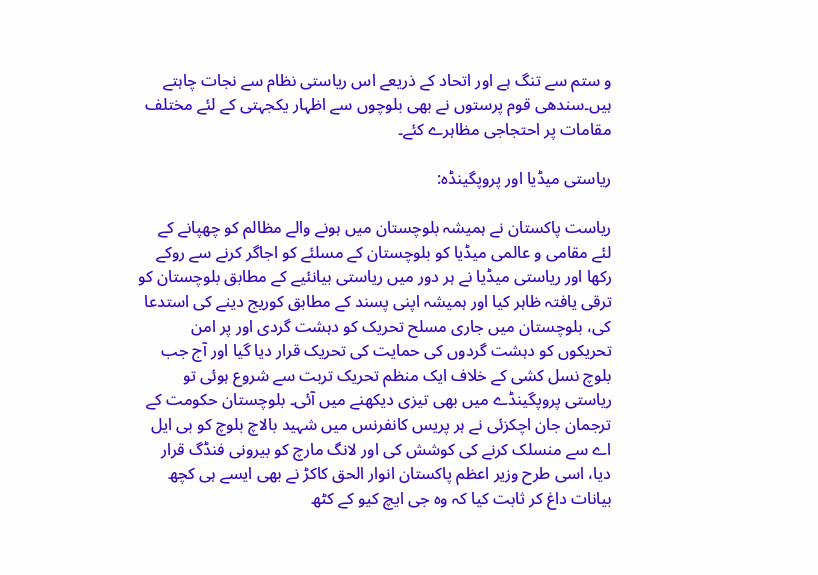و ستم سے تنگ ہے اور اتحاد کے ذریعے اس ریاستی نظام سے نجات چاہتے ہیں۔سندھی قوم پرستوں نے بھی بلوچوں سے اظہار یکجہتی کے لئے مختلف مقامات پر احتجاجی مظاہرے کئے۔

ریاستی میڈیا اور پروپگینڈہ:

ریاست پاکستان نے ہمیشہ بلوچستان میں ہونے والے مظالم کو چھپانے کے لئے مقامی و عالمی میڈیا کو بلوچستان کے مسلئے کو اجاگر کرنے سے روکے رکھا اور ریاستی میڈیا نے ہر دور میں ریاستی بیانئیے کے مطابق بلوچستان کو ترقی یافتہ ظاہر کیا اور ہمیشہ اپنی پسند کے مطابق کوریج دینے کی استدعا کی، بلوچستان میں جاری مسلح تحریک کو دہشت گردی اور پر امن تحریکوں کو دہشت گردوں کی حمایت کی تحریک قرار دیا گیا اور آج جب بلوچ نسل کشی کے خلاف ایک منظم تحریک تربت سے شروع ہوئی تو ریاستی پروپگینڈے میں بھی تیزی دیکھنے میں آئی۔ بلوچستان حکومت کے ترجمان جان اچکزئی نے ہر پریس کانفرنس میں شہید بالاچ بلوچ کو بی ایل اے سے منسلک کرنے کی کوشش کی اور لانگ مارچ کو بیرونی فنڈگ قرار دیا، اسی طرح وزیر اعظم پاکستان انوار الحق کاکڑ نے بھی ایسے ہی کچھ بیانات داغ کر ثابت کیا کہ وہ جی ایچ کیو کے کٹھ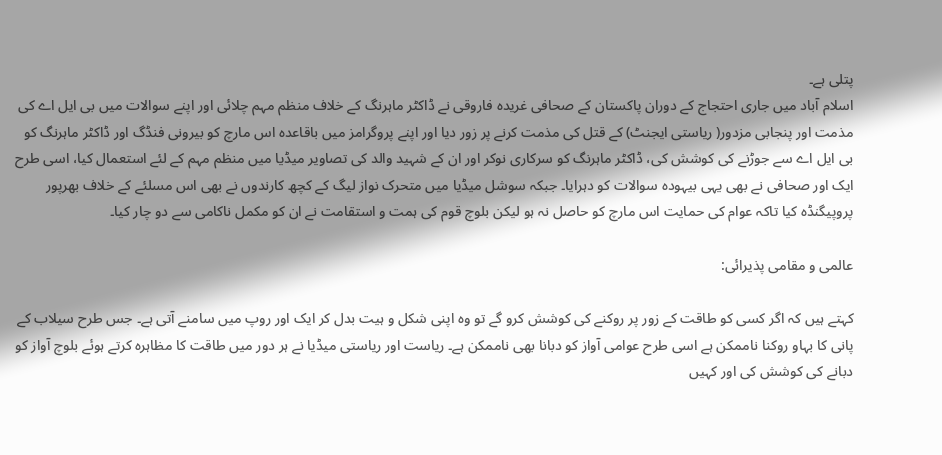پتلی ہے۔
اسلام آباد میں جاری احتجاج کے دوران پاکستان کے صحافی غریدہ فاروقی نے ڈاکٹر ماہرنگ کے خلاف منظم مہم چلائی اور اپنے سوالات میں بی ایل اے کی مذمت اور پنجابی مزدور( ریاستی ایجنٹ) کے قتل کی مذمت کرنے پر زور دیا اور اپنے پروگرامز میں باقاعدہ اس مارچ کو بیرونی فنڈگ اور ڈاکٹر ماہرنگ کو بی ایل اے سے جوڑنے کی کوشش کی، ڈاکٹر ماہرنگ کو سرکاری نوکر اور ان کے شہید والد کی تصاویر میڈیا میں منظم مہم کے لئے استعمال کیا، اسی طرح ایک اور صحافی نے بھی یہی بیہودہ سوالات کو دہرایا۔ جبکہ سوشل میڈیا میں متحرک نواز لیگ کے کچھ کارندوں نے بھی اس مسلئے کے خلاف بھرپور پروپیگنڈہ کیا تاکہ عوام کی حمایت اس مارچ کو حاصل نہ ہو لیکن بلوچ قوم کی ہمت و استقامت نے ان کو مکمل ناکامی سے دو چار کیا۔

عالمی و مقامی پذیرائی:

کہتے ہیں کہ اگر کسی کو طاقت کے زور پر روکنے کی کوشش کرو گے تو وہ اپنی شکل و ہیت بدل کر ایک اور روپ میں سامنے آتی ہے۔ جس طرح سیلاب کے پانی کا بہاو روکنا ناممکن ہے اسی طرح عوامی آواز کو دبانا بھی ناممکن ہے۔ ریاست اور ریاستی میڈیا نے ہر دور میں طاقت کا مظاہرہ کرتے ہوئے بلوچ آواز کو دبانے کی کوشش کی اور کہیں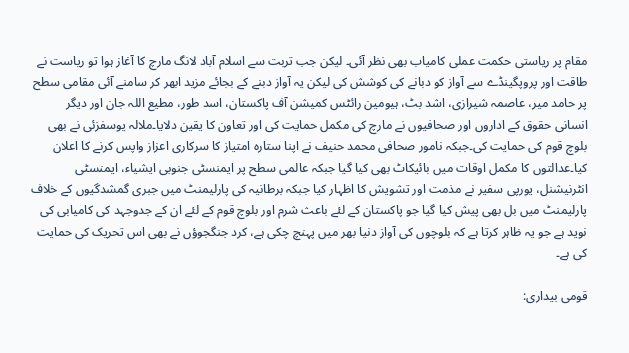مقام پر ریاستی حکمت عملی کامیاب بھی نظر آئی۔ لیکن جب تربت سے اسلام آباد لانگ مارچ کا آغاز ہوا تو ریاست نے طاقت اور پروپگینڈے سے آواز کو دبانے کی کوشش کی لیکن یہ آواز دبنے کے بجائے مزید ابھر کر سامنے آئی مقامی سطح پر حامد میر، عاصمہ شیرازی، اشد بٹ، ہیومین رائٹس کمیشن آف پاکستان، اسد طور، مطیع اللہ جان اور دیگر انسانی حقوق کے اداروں اور صحافیوں نے مارچ کی مکمل حمایت کی اور تعاون کا یقین دلایا۔ملالہ یوسفزئی نے بھی بلوچ قوم کی حمایت کی۔جبکہ نامور صحافی محمد حنیف نے اپنا ستارہ امتیاز کا سرکاری اعزاز واپس کرنے کا اعلان کیا۔عدالتوں کا مکمل اوقات میں بائیکاٹ بھی کیا گیا جبکہ عالمی سطح پر ایمنسٹی جنوبی ایشیاء، ایمنسٹی انٹرنیشنل، یورپی سفیر نے مذمت اور تشویش کا اظہار کیا جبکہ برطانیہ کی پارلیمنٹ میں جبری گمشدگیوں کے خلاف پارلیمنٹ میں بل بھی پیش کیا گیا جو پاکستان کے لئے باعث شرم اور بلوچ قوم کے لئے ان کے جدوجہد کی کامیابی کی نوید ہے جو یہ ظاہر کرتا ہے کہ بلوچوں کی آواز دنیا بھر میں پہنچ چکی ہے، کرد جنگجوؤں نے بھی اس تحریک کی حمایت کی ہے۔

قومی بیداری: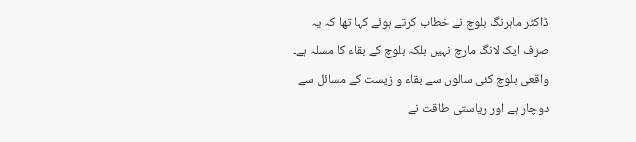ڈاکٹر ماہرنگ بلوچ نے خطاب کرتے ہوئے کہا تھا کہ یہ صرف ایک لانگ مارچ نہیں بلکہ بلوچ کے بقاء کا مسلہ ہے۔ واقعی بلوچ کئی سالوں سے بقاء و زیست کے مسائل سے دوچار ہے اور ریاستی طاقت نے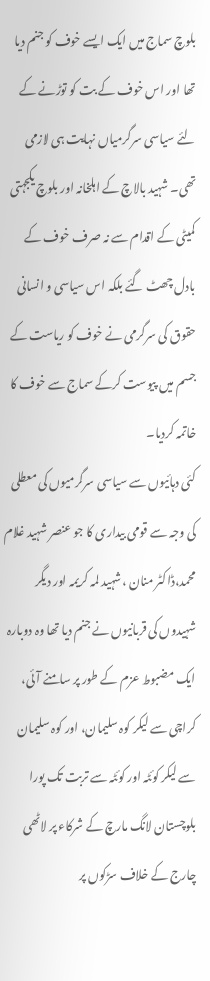بلوچ سماج میں ایک ایسے خوف کو جنم دیا تھا اور اس خوف کے بت کو توڑنے کے لئے سیاسی سرگرمیاں نہایت ہی لازمی تھی۔ شہید بالاچ کے اہلخانہ اور بلوچ یکجہتی کمیٹی کے اقدام سے نہ صرف خوف کے بادل چھٹ گئے بلکہ اس سیاسی و انسانی حقوق کی سرگرمی نے خوف کو ریاست کے جسم میں پیوست کرکے سماج سے خوف کا خاتمہ کردیا۔
کئی دہائیوں سے سیاسی سرگرمیوں کی معطلی کی وجہ سے قومی بیداری کا جو عنصر شہید غلام محمد،ڈاکٹر منان ،شہید لمہ کریمہ اور دیگر شہیدوں کی قربانیوں نے جنم دیا تھا وہ دوبارہ ایک مضبوط عزم کے طور پر سامنے آئی، کراچی سے لیکر کوہ سلیمان، اور کوہ سلیمان سے لیکر کوئٹہ اور کوئٹہ سے تربت تک پورا بلوچستان لانگ مارچ کے شرکاء پر لاٹھی چارج کے خلاف سڑکوں پر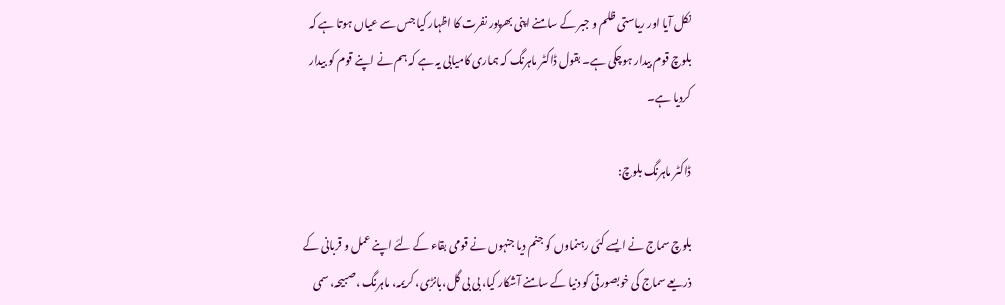نکل آیا اور ریاستی ظلم و جبر کے سامنے اپنی بھرپور نفرت کا اظہار کیا جس سے عیاں ہوتا ہے کہ بلوچ قوم بیدار ہوچکی ہے۔ بقول ڈاکٹر ماہرنگ کہ ہماری کامیابی یہ ہے کہ ہم نے اپنے قوم کو بیدار کردیا ہے۔

ڈاکٹر ماہرنگ بلوچ:

بلوچ سماج نے ایسے کئی رہنماوں کو جنم دیا جنہوں نے قومی بقاء کے لئے اپنے عمل و قربانی کے ذریعے سماج کی خوبصورتی کو دنیا کے سامنے آشکار کیا، بی بی گل،بانڑی، کریمہ، ماہرنگ ،صبیحہ، سمی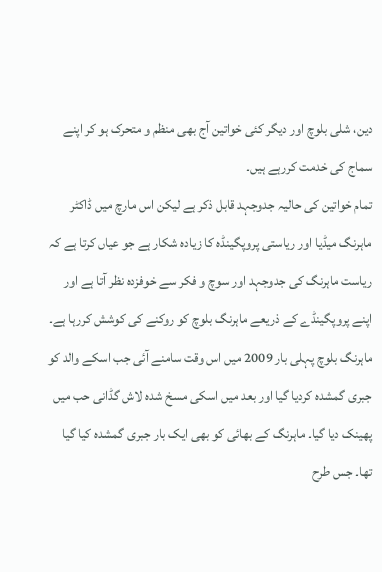دین، شلی بلوچ اور دیگر کئی خواتین آج بھی منظم و متحرک ہو کر اپنے سماج کی خدمت کررہے ہیں۔
تمام خواتین کی حالیہ جدوجہد قابل ذکر ہے لیکن اس مارچ میں ڈاکٹر ماہرنگ میڈیا اور ریاستی پروپگینڈہ کا زیادہ شکار ہے جو عیاں کرتا ہے کہ ریاست ماہرنگ کی جدوجہد اور سوچ و فکر سے خوفزدہ نظر آتا ہے اور اپنے پروپگینڈے کے ذریعے ماہرنگ بلوچ کو روکنے کی کوشش کررہا ہے۔ ماہرنگ بلوچ پہلی بار 2009 میں اس وقت سامنے آئی جب اسکے والد کو جبری گمشدہ کردیا گیا اور بعد میں اسکی مسخ شدہ لاش گڈانی حب میں پھینک دیا گیا۔ ماہرنگ کے بھائی کو بھی ایک بار جبری گمشدہ کیا گیا تھا۔ جس طرح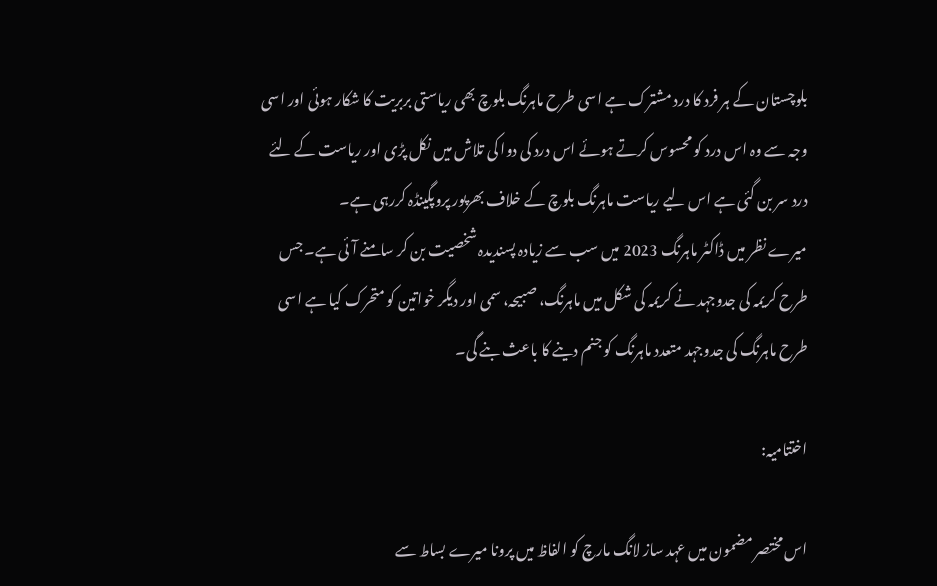بلوچستان کے ہر فرد کا درد مشترک ہے اسی طرح ماہرنگ بلوچ بھی ریاستی بربریت کا شکار ہوئی اور اسی وجہ سے وہ اس درد کو محسوس کرتے ہوئے اس درد کی دوا کی تلاش میں نکل پڑی اور ریاست کے لئے درد سر بن گئی ہے اس لیے ریاست ماہرنگ بلوچ کے خلاف بھرپور پروپگینڈہ کررہی ہے۔
میرے نظر میں ڈاکٹر ماہرنگ 2023 میں سب سے زیادہ پسندیدہ شخصیت بن کر سامنے آئی ہے۔ جس طرح کریمہ کی جدوجہد نے کریمہ کی شکل میں ماہرنگ، صبیحہ، سمی اور دیگر خواتین کو متحرک کیا ہے اسی طرح ماہرنگ کی جدوجہد متعدد ماہرنگ کو جنم دینے کا باعث بنے گی۔

اختتامیہ:

اس مختصر مضمون میں عہد ساز لانگ مارچ کو الفاظ میں پرونا میرے بساط سے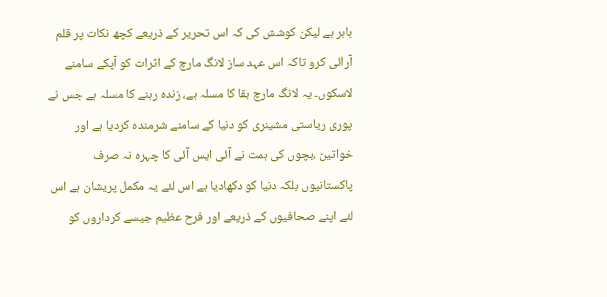باہر ہے لیکن کوشش کی کہ اس تحریر کے ذریعے کچھ نکات پر قلم آرائی کرو تاکہ اس عہد ساز لانگ مارچ کے اثرات کو آپکے سامنے لاسکوں۔ یہ لانگ مارچ بقا کا مسلہ ہے، زندہ رہنے کا مسلہ ہے جس نے پوری ریاستی مشینری کو دنیا کے سامنے شرمندہ کردیا ہے اور خواتین ،بچوں کی ہمت نے آئی ایس آئی کا چہرہ نہ صرف پاکستانیوں بلکہ دنیا کو دکھادیا ہے اس لئے یہ مکمل پریشان ہے اس لئے اپنے صحافیوں کے ذریعے اور فرح عظیم جیسے کرداروں کو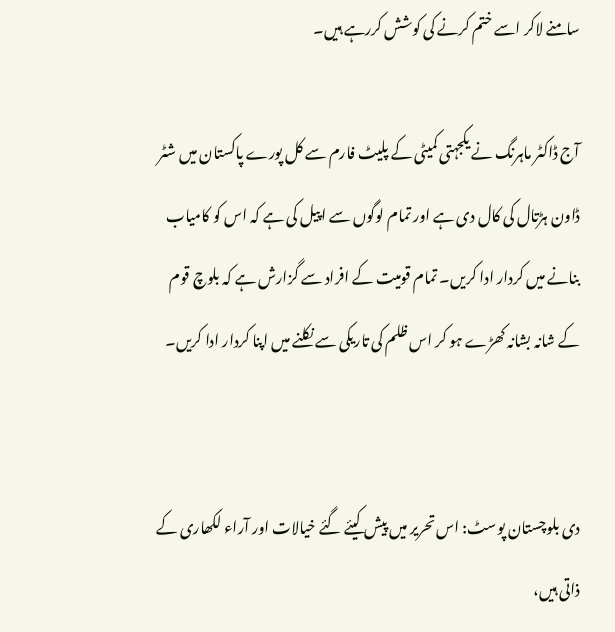سامنے لاکر اسے ختم کرنے کی کوشش کررہے ہیں۔

آج ڈاکٹر ماہرنگ نے یکجہتی کمیٹی کے پلیٹ فارم سے کل پورے پاکستان میں شٹر ڈاون ہڑتال کی کال دی ہے اور تمام لوگوں سے اپیل کی ہے کہ اس کو کامیاب بنانے میں کردار ادا کریں۔ تمام قومیت کے افراد سے گزارش ہے کہ بلوچ قوم کے شانہ بشانہ کھڑے ہو کر اس ظلم کی تاریکی سے نکلنے میں اپنا کردار ادا کریں۔


دی بلوچستان پوسٹ: اس تحریر میں پیش کیئے گئے خیالات اور آراء لکھاری کے ذاتی ہیں،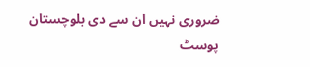ضروری نہیں ان سے دی بلوچستان پوسٹ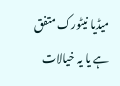میڈیا نیٹورک متفق ہے یا یہ خیالات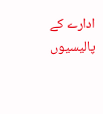ادارے کے پالیسیوں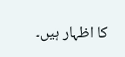کا اظہار ہیں۔